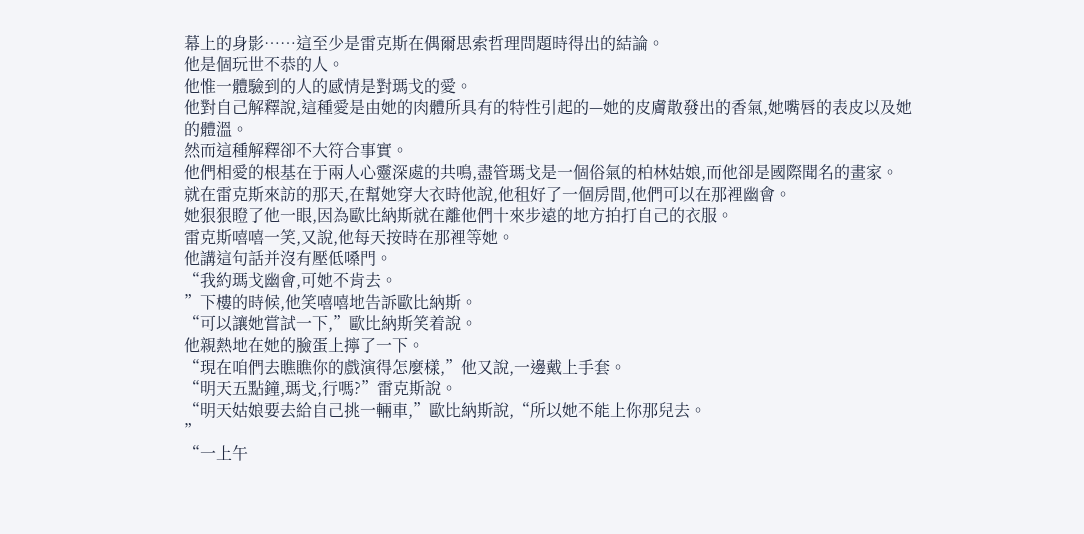幕上的身影……這至少是雷克斯在偶爾思索哲理問題時得出的結論。
他是個玩世不恭的人。
他惟一體驗到的人的感情是對瑪戈的愛。
他對自己解釋說,這種愛是由她的肉體所具有的特性引起的—她的皮膚散發出的香氣,她嘴唇的表皮以及她的體溫。
然而這種解釋卻不大符合事實。
他們相愛的根基在于兩人心靈深處的共鳴,盡管瑪戈是一個俗氣的柏林姑娘,而他卻是國際聞名的畫家。
就在雷克斯來訪的那天,在幫她穿大衣時他說,他租好了一個房間,他們可以在那裡幽會。
她狠狠瞪了他一眼,因為歐比納斯就在離他們十來步遠的地方拍打自己的衣服。
雷克斯嘻嘻一笑,又說,他每天按時在那裡等她。
他講這句話并沒有壓低嗓門。
“我約瑪戈幽會,可她不肯去。
”下樓的時候,他笑嘻嘻地告訴歐比納斯。
“可以讓她嘗試一下,”歐比納斯笑着說。
他親熱地在她的臉蛋上擰了一下。
“現在咱們去瞧瞧你的戲演得怎麼樣,”他又說,一邊戴上手套。
“明天五點鐘,瑪戈,行嗎?”雷克斯說。
“明天姑娘要去給自己挑一輛車,”歐比納斯說,“所以她不能上你那兒去。
”
“一上午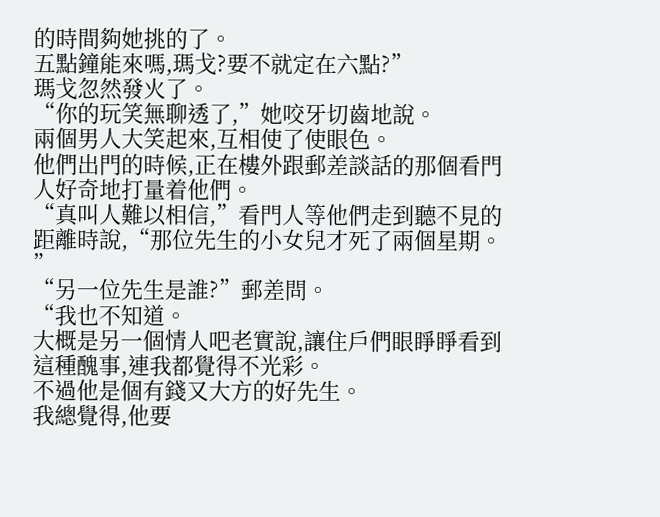的時間夠她挑的了。
五點鐘能來嗎,瑪戈?要不就定在六點?”
瑪戈忽然發火了。
“你的玩笑無聊透了,”她咬牙切齒地說。
兩個男人大笑起來,互相使了使眼色。
他們出門的時候,正在樓外跟郵差談話的那個看門人好奇地打量着他們。
“真叫人難以相信,”看門人等他們走到聽不見的距離時說,“那位先生的小女兒才死了兩個星期。
”
“另一位先生是誰?”郵差問。
“我也不知道。
大概是另一個情人吧老實說,讓住戶們眼睜睜看到這種醜事,連我都覺得不光彩。
不過他是個有錢又大方的好先生。
我總覺得,他要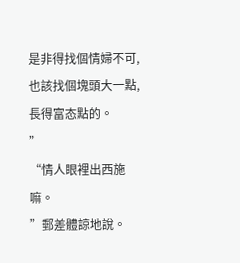是非得找個情婦不可,也該找個塊頭大一點,長得富态點的。
”
“情人眼裡出西施嘛。
”郵差體諒地說。